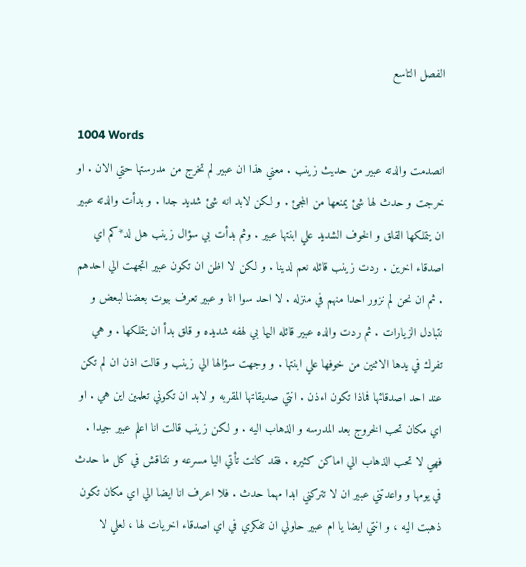الفصل التاسع

1004 Words
انصدمت والدته عبير من حديث زينب . معني هذا ان عبير لم تخرج من مدرستها حتي الان . او خرجت و حدث لها شئ يمنعها من المجئ . و لكن لابد انه شئ شديد جدا . و بدأت والدته عبير ان يتملكها القلق و الخوف الشديد علي ابنتها عبير . وثم بدأت بي سؤال زينب هل لد*كم اي اصدقاء اخرين . ردت زينب قائله نعم لدينا . و لكن لا اظن ان تكون عبير اتجهت الي احدهم . ثم ان نحن لم نزور احدا منهم في منزله . لا احد سوا انا و عبير تعرف بيوت بعضنا لبعض و نتبادل الزيارات . ثم ردت والده عبير قائله اليها بي لهفه شديده و قلق بدأ ان يتملكها . و هي تفرك في يدها الاثنين من خوفها علي ابنتها . و وجهت سؤالها الي زينب و قالت اذن ان لم تكن عند احد اصدقائها فماذا تكون اءذن . انتي صديقاتها المقربه و لابد ان تكوني تعلمين اين هي . او اي مكان تحب الخروج بعد المدرسه و الذهاب اليه . و لكن زينب قالت انا اعلم عبير جيدا . فهي لا تحب الذهاب الي اماكن كثيره . فقد كانت تأتي اليا مسرعه و نتناقش في كل ما حدث في يومها و واعدتني عبير ان لا تتركني ابدا مهما حدث . فلا اعرف انا ايضا الي اي مكان تكون ذهبت اليه ، و انتي ايضا يا ام عبير حاولي ان تفكري في اي اصدقاء اخريات لها ، لعلي لا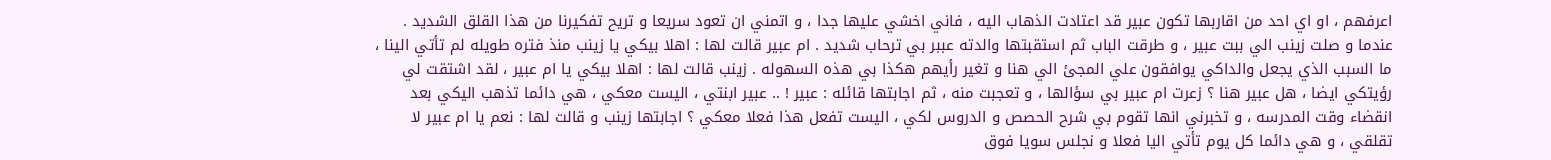اعرفهم ، او اي احد من اقاربها تكون عبير قد اعتادت الذهاب اليه ، فاني اخشي عليها جدا ، و اتمني ان تعود سريعا و تريح تفكيرنا من هذا القلق الشديد . عندما و صلت زينب الي ببت عبير ، و طرقت الباب ثم استقبتها والدته عببر بي ترحاب شديد . ام عبير قالت لها : اهلا بيكي يا زينب منذ فتره طويله لم تأتي الينا ، ما السبب الذي يجعل والداكي يوافقون علي المجئ الي هنا و تغير رأيهم هكذا بي هذه السهوله . زينب قالت لها : اهلا بيكي يا ام عبير ، لقد اشتقت لي رؤيتكي ايضا ، هل عبير هنا ؟ زعرت ام عبير بي سؤالها ، و تعجبت منه ، ثم اجابتها قائله : عبير ! .. عبير ابنتي ، اليست معكي ، هي دائما تذهب اليكي بعد انقضاء وقت المدرسه ، و تخبرني انها تقوم بي شرح الحصص و الدروس لكي ، اليست تفعل هذا فعلا معكي ؟ اجابتها زينب و قالت لها : نعم يا ام عبير لا تقلقي ، و هي دائما كل يوم تأتي اليا فعلا و نجلس سويا فوق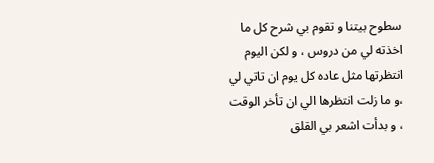سطوح بيتنا و تقوم بي شرح كل ما اخذته لي من دروس ، و لكن اليوم انتظرتها مثل عاده كل يوم ان تاتي لي ،و ما زلت انتظرها الي ان تأخر الوقت ، و بدأت اشعر بي القلق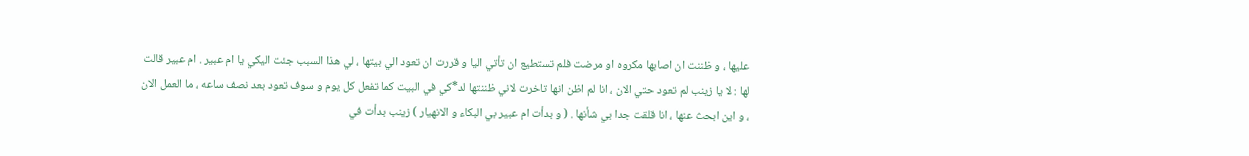عليها ، و ظننت ان اصابها مكروه او مرضت فلم تستطيع ان تأتي اليا و قررت ان تعود الي بيتها ، لي هذا السبب جئت اليكي يا ام عبير . ام عبير قالت لها : لا يا زينب لم تعود حتي الان ، انا لم اظن انها تاخرت لاني ظننتها لد*كي في البيت كما تفعل كل يوم و سوف تعود بعد نصف ساعه ، ما العمل الان ، و اين ابحث عنها ، انا قلقت جدا بي شأنها . ( و بدأت ام عبير بي البكاء و الانهيار ) زينب بدأت في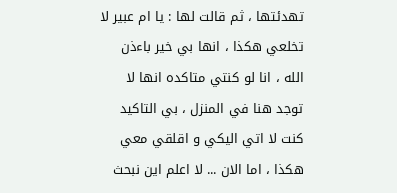تهدئتها ، ثم قالت لها : يا ام عبير لا تخلعي هكذا ، انها بي خير باءذن الله ، انا لو كنتي متاكده انها لا توجد هنا في المنزل ، بي التاكيد كنت لا اتي اليكي و اقلقي معي هكذا ، اما الان ... لا اعلم اين نبحث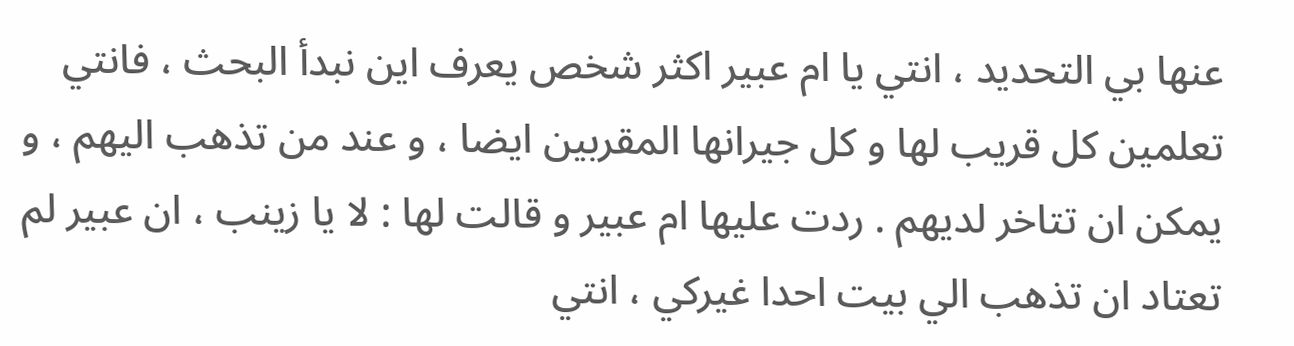عنها بي التحديد ، انتي يا ام عبير اكثر شخص يعرف اين نبدأ البحث ، فانتي تعلمين كل قريب لها و كل جيرانها المقربين ايضا ، و عند من تذهب اليهم ، و يمكن ان تتاخر لديهم . ردت عليها ام عبير و قالت لها : لا يا زينب ، ان عبير لم تعتاد ان تذهب الي بيت احدا غيركي ، انتي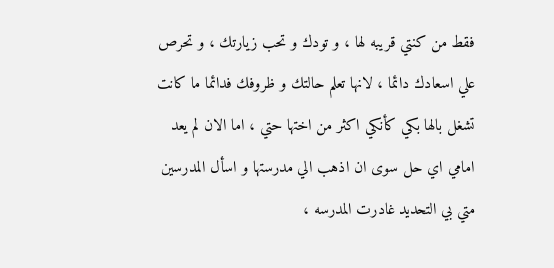فقط من كنتي قريبه لها ، و تودك و تحب زيارتك ، و تحرص علي اسعادك دائما ، لانها تعلم حالتك و ظروفك فدائما ما كانت تشغل بالها بكي كأنكي اكثر من اختها حتي ، اما الان لم يعد امامي اي حل سوى ان اذهب الي مدرستها و اسأل المدرسين متي بي التحديد غادرت المدرسه ،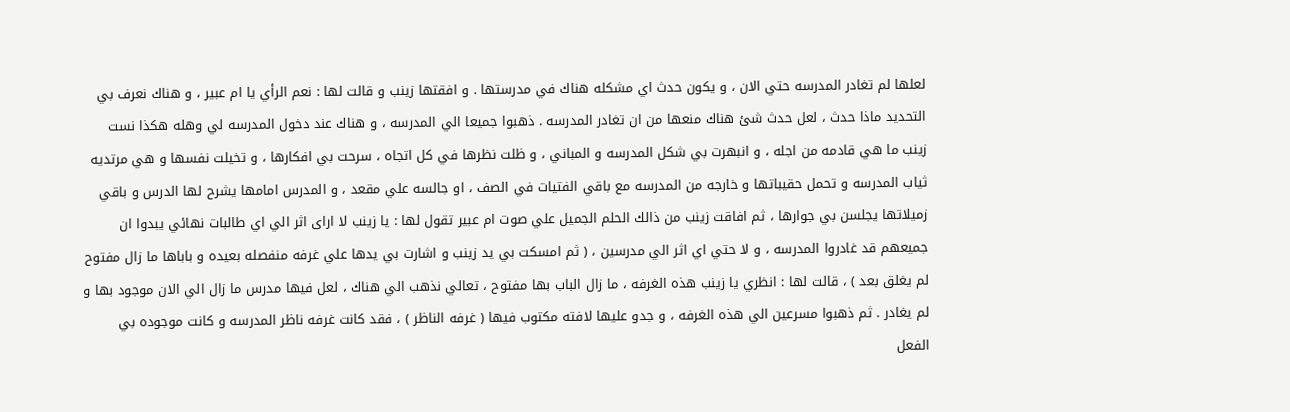لعلها لم تغادر المدرسه حتي الان ، و يكون حدث اي مشكله هناك في مدرستها . و افقتها زينب و قالت لها : نعم الرأي يا ام عبير ، و هناك نعرف بي التحديد ماذا حدث ، لعل حدث شئ هناك منعها من ان تغادر المدرسه . ذهبوا جميعا الي المدرسه ، و هناك عند دخول المدرسه لي وهله هكذا نست زينب ما هي قادمه من اجله ، و انبهرت بي شكل المدرسه و المباني ، و ظلت نظرها في كل اتجاه ، سرحت بي افكارها ، و تخيلت نفسها و هي مرتديه ثياب المدرسه و تحمل حقيباتها و خارجه من المدرسه مع باقي الفتيات في الصف ، او جالسه علي مقعد ، و المدرس امامها يشرح لها الدرس و باقي زميلاتها يجلسن بي جوارها ، ثم افاقت زينب من ذالك الحلم الجميل علي صوت ام عبير تقول لها : يا زينب لا اراى اثر الي اي طالبات نهائي يبدوا ان جميعهم قد غادروا المدرسه ، و لا حتي اي اثر الي مدرسين ، ( ثم امسكت بي يد زينب و اشارت بي يدها علي غرفه منفصله بعيده و باباها ما زال مفتوح لم يغلق بعد ) ، قالت لها : انظري يا زينب هذه الغرفه ، ما زال الباب بها مفتوح ، تعالي نذهب الي هناك ، لعل فيها مدرس ما زال الي الان موجود بها و لم يغادر . ثم ذهبوا مسرعين الي هذه الغرفه ، و جدو عليها لافته مكتوب فيها ( غرفه الناظر ) ، فقد كانت غرفه ناظر المدرسه و كانت موجوده بي الفعل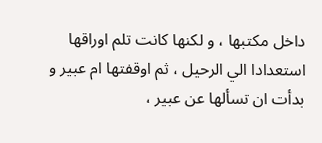داخل مكتبها ، و لكنها كانت تلم اوراقها استعدادا الي الرحيل ، ثم اوقفتها ام عبير و بدأت ان تسألها عن عبير ،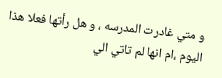و متي غادرت المدرسه ، و هل رأتها فعلا هذا اليوم ،ام انها لم تاتي الي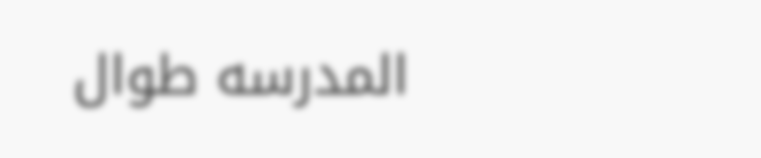المدرسه طوال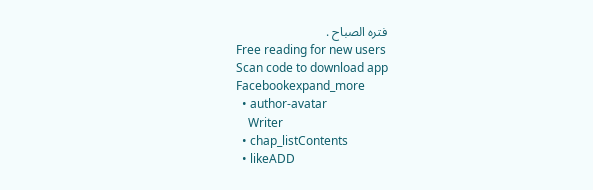فتره الصباح .
Free reading for new users
Scan code to download app
Facebookexpand_more
  • author-avatar
    Writer
  • chap_listContents
  • likeADD